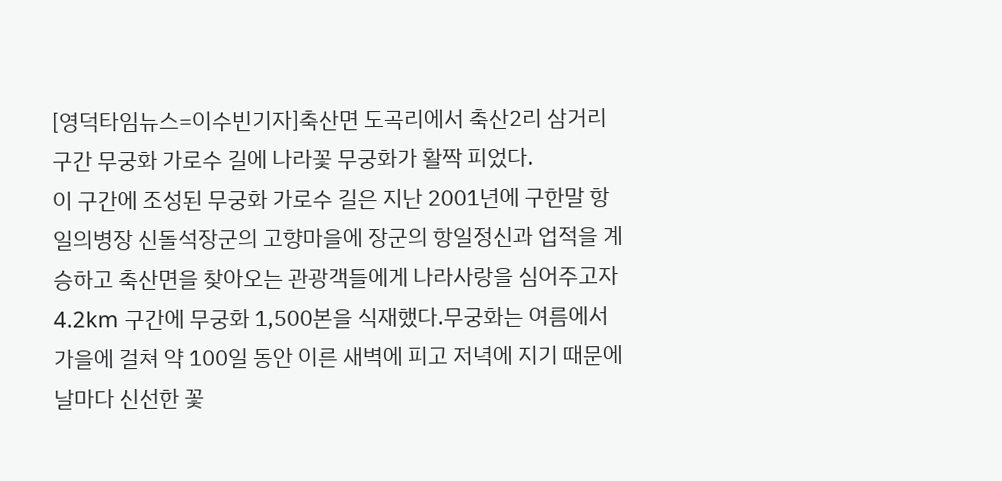[영덕타임뉴스=이수빈기자]축산면 도곡리에서 축산2리 삼거리 구간 무궁화 가로수 길에 나라꽃 무궁화가 활짝 피었다.
이 구간에 조성된 무궁화 가로수 길은 지난 2001년에 구한말 항일의병장 신돌석장군의 고향마을에 장군의 항일정신과 업적을 계승하고 축산면을 찾아오는 관광객들에게 나라사랑을 심어주고자 4.2km 구간에 무궁화 1,500본을 식재했다.무궁화는 여름에서 가을에 걸쳐 약 100일 동안 이른 새벽에 피고 저녁에 지기 때문에 날마다 신선한 꽃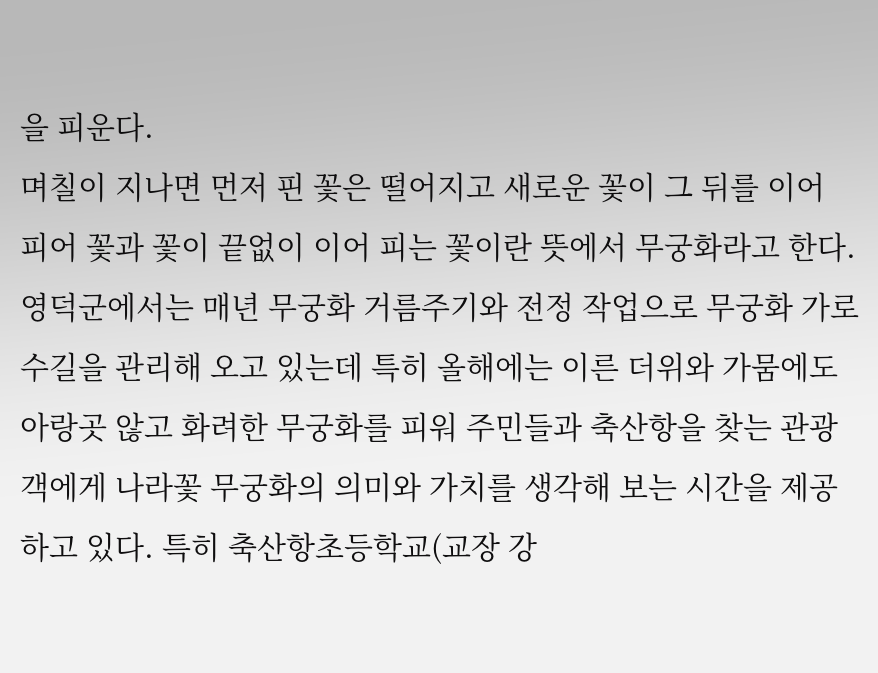을 피운다.
며칠이 지나면 먼저 핀 꽃은 떨어지고 새로운 꽃이 그 뒤를 이어 피어 꽃과 꽃이 끝없이 이어 피는 꽃이란 뜻에서 무궁화라고 한다.
영덕군에서는 매년 무궁화 거름주기와 전정 작업으로 무궁화 가로수길을 관리해 오고 있는데 특히 올해에는 이른 더위와 가뭄에도 아랑곳 않고 화려한 무궁화를 피워 주민들과 축산항을 찾는 관광객에게 나라꽃 무궁화의 의미와 가치를 생각해 보는 시간을 제공하고 있다. 특히 축산항초등학교(교장 강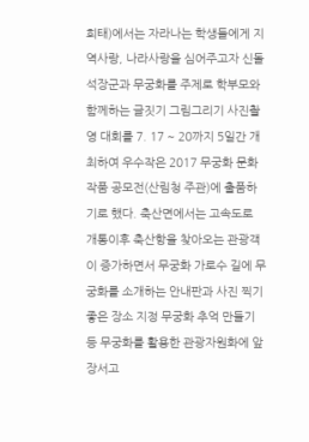희태)에서는 자라나는 학생들에게 지역사랑, 나라사랑을 심어주고자 신돌석장군과 무궁화를 주제로 학부모와 함께하는 글짓기 그림그리기 사진촬영 대회를 7. 17 ~ 20까지 5일간 개최하여 우수작은 2017 무궁화 문화작품 공모전(산림청 주관)에 출품하기로 했다. 축산면에서는 고속도로 개통이후 축산항을 찾아오는 관광객이 증가하면서 무궁화 가로수 길에 무궁화를 소개하는 안내판과 사진 찍기 좋은 장소 지정 무궁화 추억 만들기 등 무궁화를 활용한 관광자원화에 앞장서고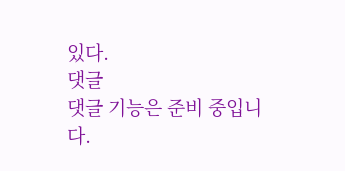있다.
댓글
댓글 기능은 준비 중입니다.